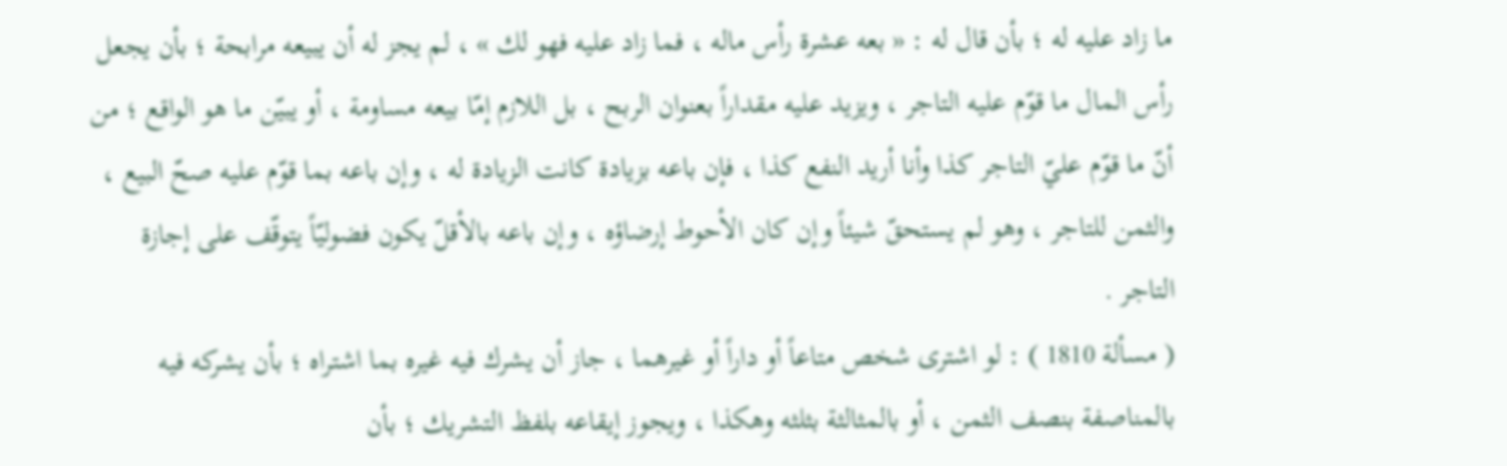ما زاد عليه له ؛ بأن قال له : « بعه عشرة رأس ماله ، فما زاد عليه فهو لك » ، لم يجز له أن يبيعه مرابحة ؛ بأن يجعل رأس المال ما قوّم عليه التاجر ، ويزيد عليه مقداراً بعنوان الربح ، بل اللازم إمّا بيعه مساومة ، أو يبيّن ما هو الواقع ؛ من أنّ ما قوّم عليّ التاجر كذا وأنا أريد النفع كذا ، فإن باعه بزيادة كانت الزيادة له ، وإن باعه بما قوّم عليه صحّ البيع ، والثمن للتاجر ، وهو لم يستحقّ شيئاً وإن كان الأحوط إرضاؤه ، وإن باعه بالأقلّ يكون فضوليّاً يتوقّف على إجازة التاجر .
( مسألة 1810 ) : لو اشترى شخص متاعاً أو داراً أو غيرهما ، جاز أن يشرك فيه غيره بما اشتراه ؛ بأن يشركه فيه بالمناصفة بنصف الثمن ، أو بالمثالثة بثلثه وهكذا ، ويجوز إيقاعه بلفظ التشريك ؛ بأن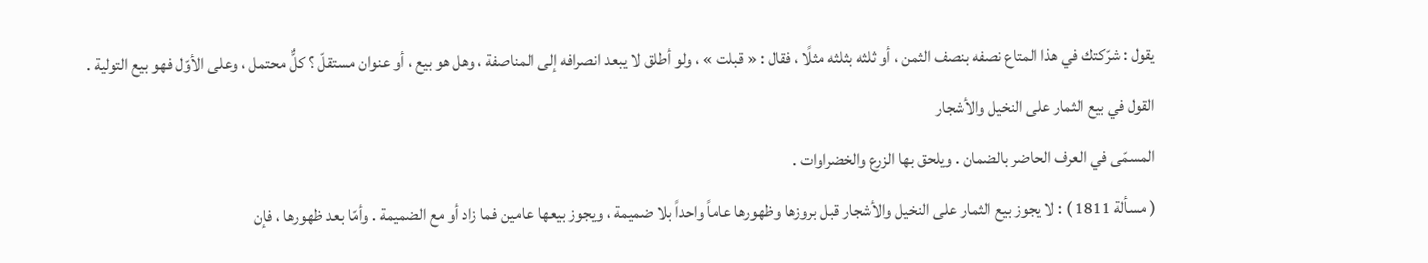يقول : شرّكتك في هذا المتاع نصفه بنصف الثمن ، أو ثلثه بثلثه مثلًا ، فقال : « قبلت » ، ولو أطلق لا يبعد انصرافه إلى المناصفة ، وهل هو بيع ، أو عنوان مستقلّ ؟ كلٌّ محتمل ، وعلى الأوّل فهو بيع التولية .
القول في بيع الثمار على النخيل والأشجار
المسمّى في العرف الحاضر بالضمان . ويلحق بها الزرع والخضراوات .
( مسألة 1811 ) : لا يجوز بيع الثمار على النخيل والأشجار قبل بروزها وظهورها عاماً واحداً بلا ضميمة ، ويجوز بيعها عامين فما زاد أو مع الضميمة . وأمّا بعد ظهورها ، فإن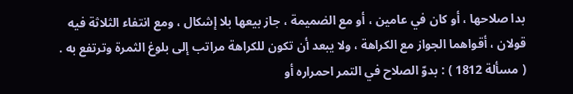بدا صلاحها ، أو كان في عامين ، أو مع الضميمة ، جاز بيعها بلا إشكال ، ومع انتفاء الثلاثة فيه قولان ، أقواهما الجواز مع الكراهة ، ولا يبعد أن تكون للكراهة مراتب إلى بلوغ الثمرة وترتفع به .
( مسألة 1812 ) : بدوّ الصلاح في التمر احمراره أو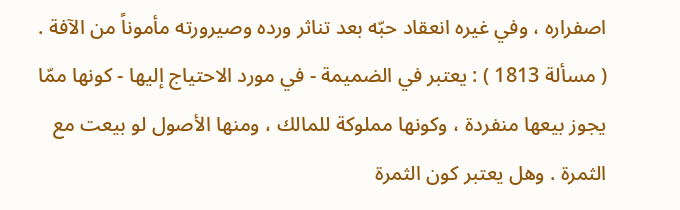اصفراره ، وفي غيره انعقاد حبّه بعد تناثر ورده وصيرورته مأموناً من الآفة .
( مسألة 1813 ) : يعتبر في الضميمة - في مورد الاحتياج إليها - كونها ممّا يجوز بيعها منفردة ، وكونها مملوكة للمالك ، ومنها الأصول لو بيعت مع الثمرة . وهل يعتبر كون الثمرة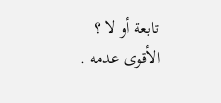تابعة أو لا ؟ الأقوى عدمه .